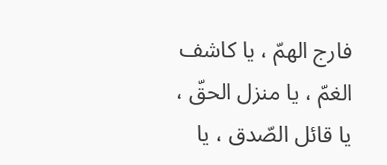فارج الهمّ ، يا كاشف الغمّ ، يا منزل الحقّ ، يا قائل الصّدق ، يا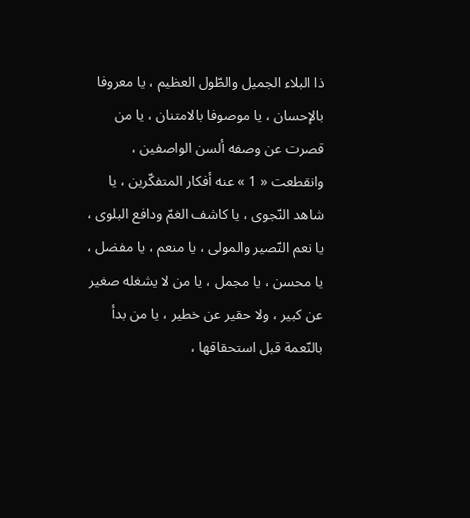ذا البلاء الجميل والطّول العظيم ، يا معروفا بالإحسان ، يا موصوفا بالامتنان ، يا من قصرت عن وصفه ألسن الواصفين ، وانقطعت « 1 » عنه أفكار المتفكّرين ، يا شاهد النّجوى ، يا كاشف الغمّ ودافع البلوى ، يا نعم النّصير والمولى ، يا منعم ، يا مفضل ، يا محسن ، يا مجمل ، يا من لا يشغله صغير عن كبير ، ولا حقير عن خطير ، يا من بدأ بالنّعمة قبل استحقاقها ،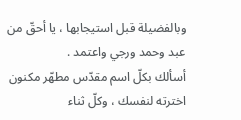وبالفضيلة قبل استيجابها ، يا أحقّ من عبد وحمد ورجي واعتمد .
أسألك بكلّ اسم مقدّس مطهّر مكنون اخترته لنفسك ، وكلّ ثناء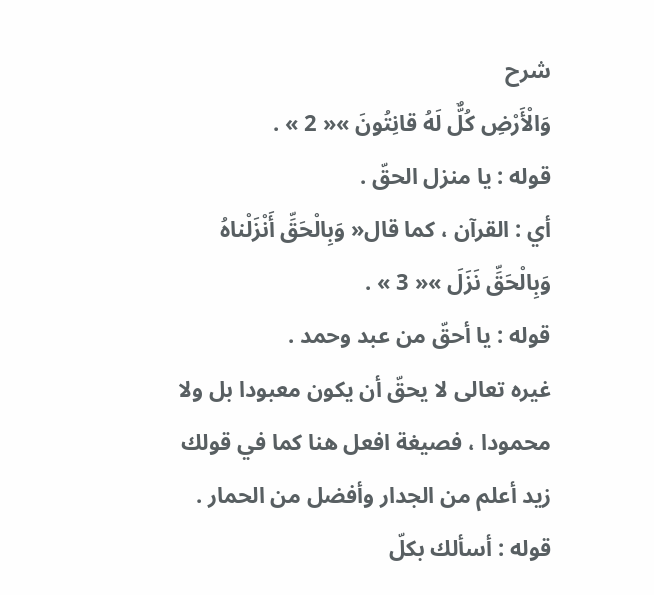شرح
وَالْأَرْضِ كُلٌّ لَهُ قانِتُونَ »« 2 » .
قوله : يا منزل الحقّ .
أي : القرآن ، كما قال« وَبِالْحَقِّ أَنْزَلْناهُ وَبِالْحَقِّ نَزَلَ »« 3 » .
قوله : يا أحقّ من عبد وحمد .
غيره تعالى لا يحقّ أن يكون معبودا بل ولا محمودا ، فصيغة افعل هنا كما في قولك زيد أعلم من الجدار وأفضل من الحمار .
قوله : أسألك بكلّ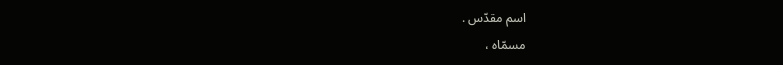اسم مقدّس .
مسمّاه ،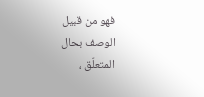فهو من قبيل الوصف بحال المتعلّق ،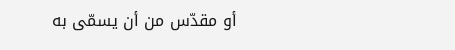أو مقدّس من أن يسمّى به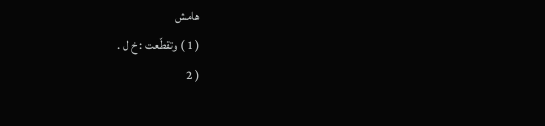هامش
( 1 ) وتقطّعت : خ ل .
( 2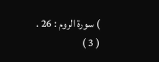) سورة الروم : 26 .
( 3 )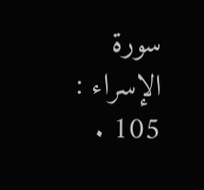سورة الإسراء : 105 .